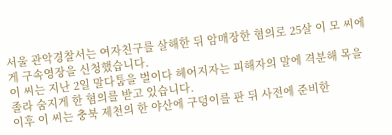서울 관악경찰서는 여자친구를 살해한 뒤 암매장한 혐의로 25살 이 모 씨에게 구속영장을 신청했습니다.
이 씨는 지난 2일 말다툼을 벌이다 헤어지자는 피해자의 말에 격분해 목을 졸라 숨지게 한 혐의를 받고 있습니다.
이후 이 씨는 충북 제천의 한 야산에 구덩이를 판 뒤 사전에 준비한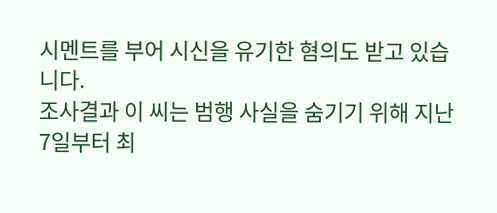시멘트를 부어 시신을 유기한 혐의도 받고 있습니다.
조사결과 이 씨는 범행 사실을 숨기기 위해 지난 7일부터 최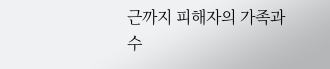근까지 피해자의 가족과 수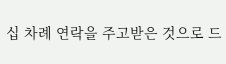십 차례 연락을 주고받은 것으로 드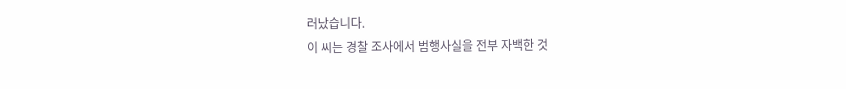러났습니다.
이 씨는 경찰 조사에서 범행사실을 전부 자백한 것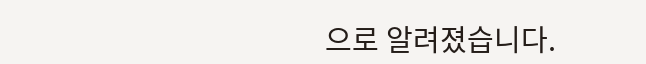으로 알려졌습니다.